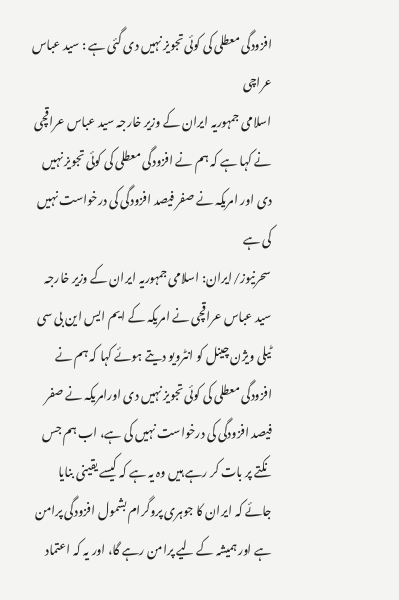افزودگی معطلی کی کوئی تجویز نہیں دی گئی ہے : سید عباس عراچی
اسلامی جمہوریہ ایران کے وزیر خارجہ سید عباس عراقچی نے کہا ہے کہ ہم نے افزودگی معطلی کی کوئی تجویز نہیں دی اور امریکہ نے صفر فیصد افزودگی کی درخواست نہیں کی ہے
سحرنیوز/ایران: اسلامی جمہوریہ ایران کے وزیر خارجہ سید عباس عراقچی نے امریکہ کے ایم ایس این بی سی ٹیلی ویژن چینل کو انٹرویو دیتے ہوئے کہا کہ ہم نے افزودگی معطلی کی کوئی تجویز نہیں دی اورامریکہ نے صفر فیصد افزودگی کی درخواست نہیں کی ہے، اب ہم جس نکتے پر بات کر رہے ہیں وہ یہ ہے کہ کیسے یقینی بنایا جائے کہ ایران کا جوہری پروگرام بشمول افزودگی پرامن ہے اور ہمیشہ کے لیے پرامن رہے گا، اور یہ کہ اعتماد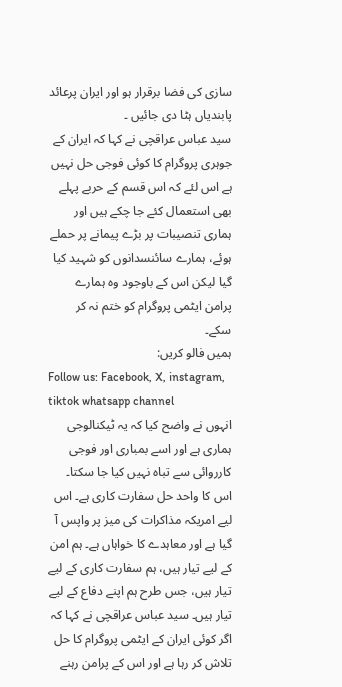سازی کی فضا برقرار ہو اور ایران پرعائد پابندیاں ہٹا دی جائیں ۔
سید عباس عراقچی نے کہا کہ ایران کے جوہری پروگرام کا کوئی فوجی حل نہیں ہے اس لئے کہ اس قسم کے حربے پہلے بھی استعمال کئے جا چکے ہیں اور ہماری تنصیبات پر بڑے پیمانے پر حملے ہوئے، ہمارے سائنسدانوں کو شہید کیا گیا لیکن اس کے باوجود وہ ہمارے پرامن ایٹمی پروگرام کو ختم نہ کر سکے۔
ہمیں فالو کریں:
Follow us: Facebook, X, instagram, tiktok whatsapp channel
انہوں نے واضح کیا کہ یہ ٹیکنالوجی ہماری ہے اور اسے بمباری اور فوجی کارروائی سے تباہ نہیں کیا جا سکتا۔ اس کا واحد حل سفارت کاری ہے۔ اس لیے امریکہ مذاکرات کی میز پر واپس آ گیا ہے اور معاہدے کا خواہاں ہے۔ ہم امن کے لیے تیار ہیں، ہم سفارت کاری کے لیے تیار ہیں، جس طرح ہم اپنے دفاع کے لیے تیار ہیں۔ سید عباس عراقچی نے کہا کہ اگر کوئی ایران کے ایٹمی پروگرام کا حل تلاش کر رہا ہے اور اس کے پرامن رہنے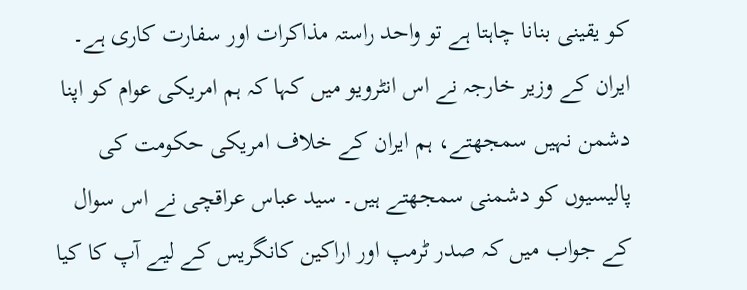کو یقینی بنانا چاہتا ہے تو واحد راستہ مذاکرات اور سفارت کاری ہے۔ ایران کے وزیر خارجہ نے اس انٹرویو میں کہا کہ ہم امریکی عوام کو اپنا دشمن نہیں سمجھتے، ہم ایران کے خلاف امریکی حکومت کی پالیسیوں کو دشمنی سمجھتے ہیں۔ سید عباس عراقچی نے اس سوال کے جواب میں کہ صدر ٹرمپ اور اراکین کانگریس کے لیے آپ کا کیا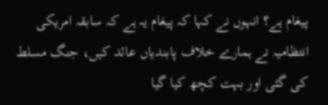پیغام ہے؟ انہوں نے کہا کہ پیغام یہ ہے کہ سابقہ امریکی انتظامیہ نے ہمارے خلاف پابندیاں عائد کیں، جنگ مسلط کی گئی اور بہت کچھ کیا گیا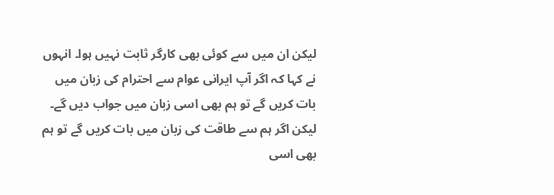لیکن ان میں سے کوئی بھی کارگر ثابت نہیں ہوا۔ انہوں نے کہا کہ اگر آپ ایرانی عوام سے احترام کی زبان میں بات کریں گے تو ہم بھی اسی زبان میں جواب دیں گے۔ لیکن اگر ہم سے طاقت کی زبان میں بات کریں گے تو ہم بھی اسی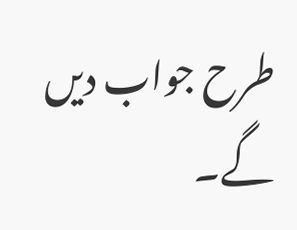طرح جواب دیں گے۔